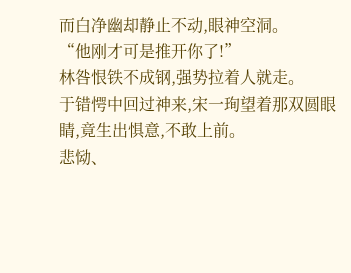而白净幽却静止不动,眼神空洞。
“他刚才可是推开你了!”
林咎恨铁不成钢,强势拉着人就走。
于错愕中回过神来,宋一珣望着那双圆眼睛,竟生出惧意,不敢上前。
悲恸、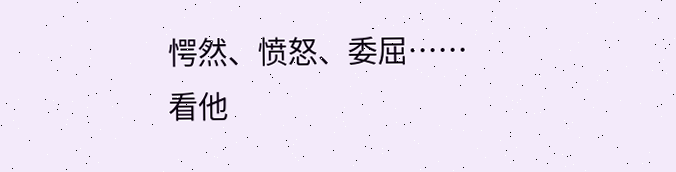愕然、愤怒、委屈……
看他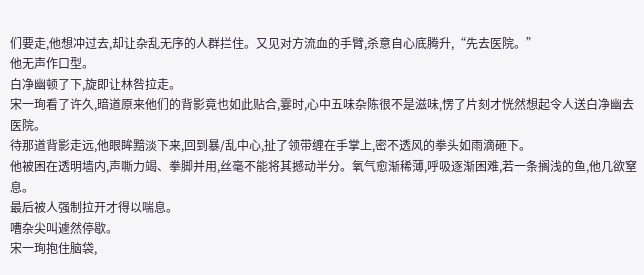们要走,他想冲过去,却让杂乱无序的人群拦住。又见对方流血的手臂,杀意自心底腾升,“先去医院。”
他无声作口型。
白净幽顿了下,旋即让林咎拉走。
宋一珣看了许久,暗道原来他们的背影竟也如此贴合,霎时,心中五味杂陈很不是滋味,愣了片刻才恍然想起令人送白净幽去医院。
待那道背影走远,他眼眸黯淡下来,回到暴/乱中心,扯了领带缠在手掌上,密不透风的拳头如雨滴砸下。
他被困在透明墙内,声嘶力竭、拳脚并用,丝毫不能将其撼动半分。氧气愈渐稀薄,呼吸逐渐困难,若一条搁浅的鱼,他几欲窒息。
最后被人强制拉开才得以喘息。
嘈杂尖叫遽然停歇。
宋一珣抱住脑袋,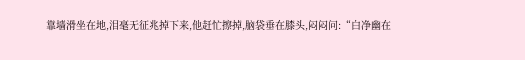靠墙滑坐在地,泪毫无征兆掉下来,他赶忙擦掉,脑袋垂在膝头,闷闷问:“白净幽在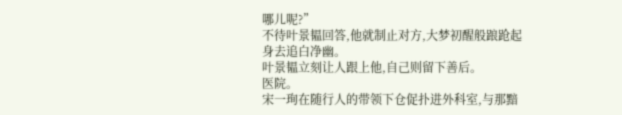哪儿呢?”
不待叶景韫回答,他就制止对方,大梦初醒般踉跄起身去追白净幽。
叶景韫立刻让人跟上他,自己则留下善后。
医院。
宋一珣在随行人的带领下仓促扑进外科室,与那黯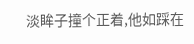淡眸子撞个正着,他如踩在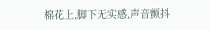棉花上,脚下无实感,声音颤抖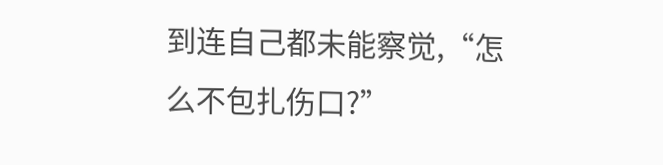到连自己都未能察觉,“怎么不包扎伤口?”